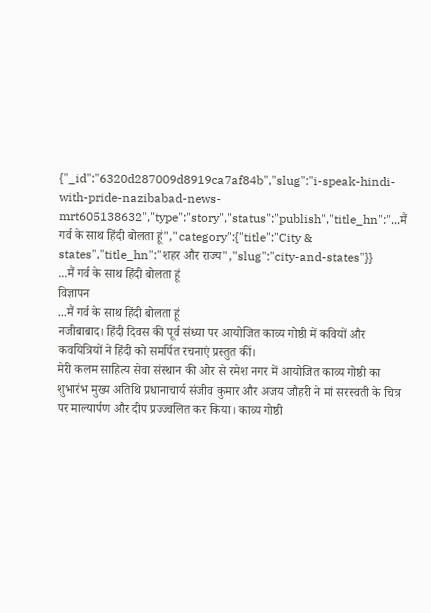{"_id":"6320d287009d8919ca7af84b","slug":"i-speak-hindi-with-pride-nazibabad-news-mrt605138632","type":"story","status":"publish","title_hn":"...मैं गर्व के साथ हिंदी बोलता हूं","category":{"title":"City & states","title_hn":"शहर और राज्य","slug":"city-and-states"}}
...मैं गर्व के साथ हिंदी बोलता हूं
विज्ञापन
...मैं गर्व के साथ हिंदी बोलता हूं
नजीबाबाद। हिंदी दिवस की पूर्व संध्या पर आयोजित काव्य गोष्ठी में कवियों और कवयित्रियों ने हिंदी को समर्पित रचनाएं प्रस्तुत कीं।
मेरी कलम साहित्य सेवा संस्थान की ओर से रमेश नगर में आयोजित काव्य गोष्ठी का शुभारंभ मुख्य अतिथि प्रधानाचार्य संजीव कुमार और अजय जौहरी ने मां सरस्वती के चित्र पर माल्यार्पण और दीप प्रज्ज्वलित कर किया। काव्य गोष्ठी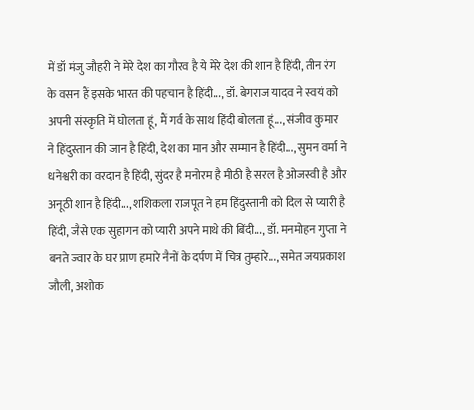में डॉ मंजु जौहरी ने मेरे देश का गौरव है ये मेरे देश की शान है हिंदी, तीन रंग के वसन हैं इसके भारत की पहचान है हिंदी..., डॉ. बेगराज यादव ने स्वयं को अपनी संस्कृति में घोलता हूं, मैं गर्व के साथ हिंदी बोलता हूं..., संजीव कुमार ने हिंदुस्तान की जान है हिंदी, देश का मान और सम्मान है हिंदी..., सुमन वर्मा ने धनेश्वरी का वरदान है हिंदी, सुंदर है मनोरम है मीठी है सरल है ओजस्वी है और अनूठी शान है हिंदी..., शशिकला राजपूत ने हम हिंदुस्तानी को दिल से प्यारी है हिंदी, जैसे एक सुहागन को प्यारी अपने माथे की बिंदी..., डॉ. मनमोहन गुप्ता ने बनते ज्वार के घर प्राण हमारे नैनों के दर्पण में चित्र तुम्हारे..., समेत जयप्रकाश जौली, अशोक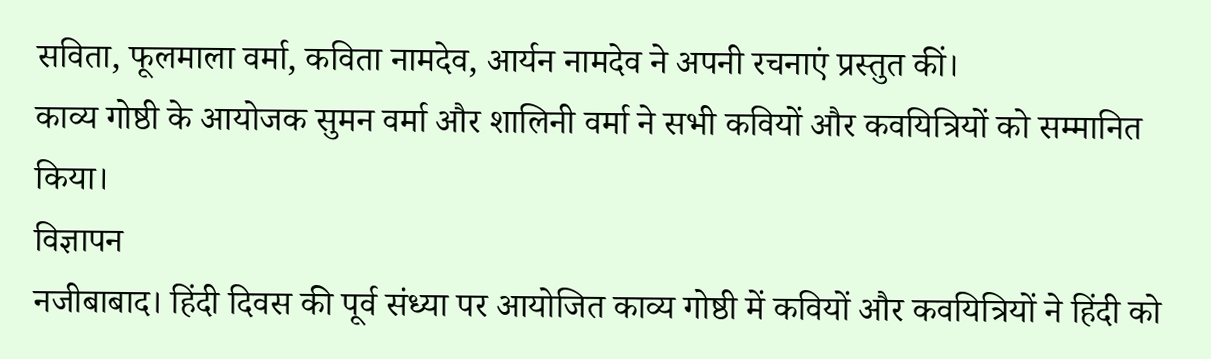सविता, फूलमाला वर्मा, कविता नामदेव, आर्यन नामदेव ने अपनी रचनाएं प्रस्तुत कीं।
काव्य गोष्ठी के आयोजक सुमन वर्मा और शालिनी वर्मा ने सभी कवियों और कवयित्रियों को सम्मानित किया।
विज्ञापन
नजीबाबाद। हिंदी दिवस की पूर्व संध्या पर आयोजित काव्य गोष्ठी में कवियों और कवयित्रियों ने हिंदी को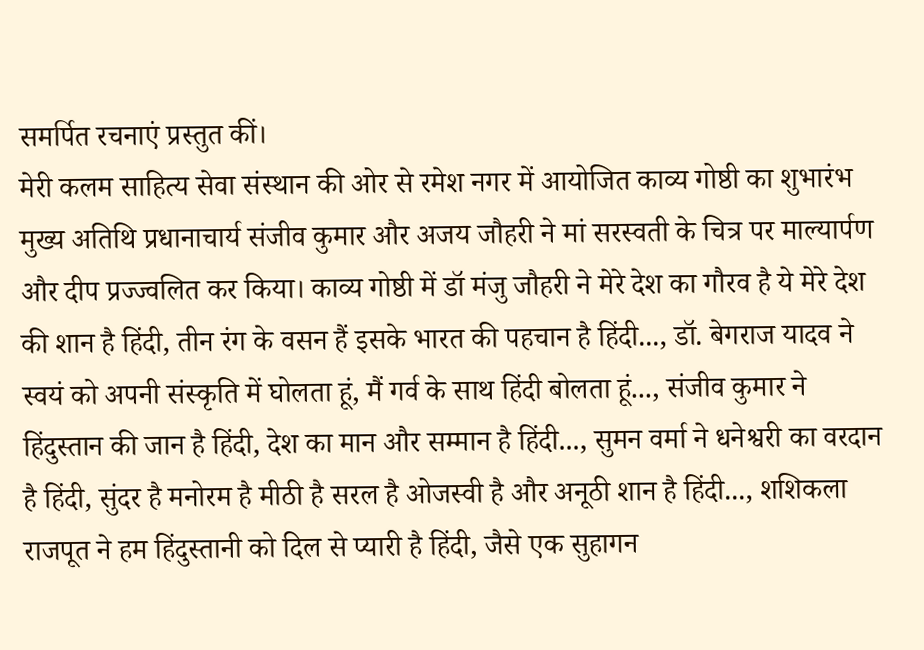समर्पित रचनाएं प्रस्तुत कीं।
मेरी कलम साहित्य सेवा संस्थान की ओर से रमेश नगर में आयोजित काव्य गोष्ठी का शुभारंभ मुख्य अतिथि प्रधानाचार्य संजीव कुमार और अजय जौहरी ने मां सरस्वती के चित्र पर माल्यार्पण और दीप प्रज्ज्वलित कर किया। काव्य गोष्ठी में डॉ मंजु जौहरी ने मेरे देश का गौरव है ये मेरे देश की शान है हिंदी, तीन रंग के वसन हैं इसके भारत की पहचान है हिंदी..., डॉ. बेगराज यादव ने स्वयं को अपनी संस्कृति में घोलता हूं, मैं गर्व के साथ हिंदी बोलता हूं..., संजीव कुमार ने हिंदुस्तान की जान है हिंदी, देश का मान और सम्मान है हिंदी..., सुमन वर्मा ने धनेश्वरी का वरदान है हिंदी, सुंदर है मनोरम है मीठी है सरल है ओजस्वी है और अनूठी शान है हिंदी..., शशिकला राजपूत ने हम हिंदुस्तानी को दिल से प्यारी है हिंदी, जैसे एक सुहागन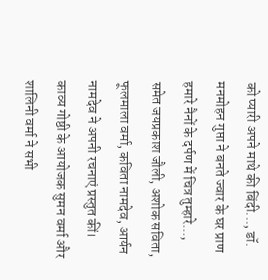को प्यारी अपने माथे की बिंदी..., डॉ. मनमोहन गुप्ता ने बनते ज्वार के घर प्राण हमारे नैनों के दर्पण में चित्र तुम्हारे..., समेत जयप्रकाश जौली, अशोक सविता, फूलमाला वर्मा, कविता नामदेव, आर्यन नामदेव ने अपनी रचनाएं प्रस्तुत कीं।
काव्य गोष्ठी के आयोजक सुमन वर्मा और शालिनी वर्मा ने सभी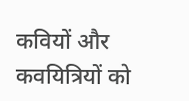कवियों और कवयित्रियों को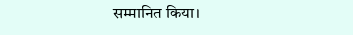सम्मानित किया।